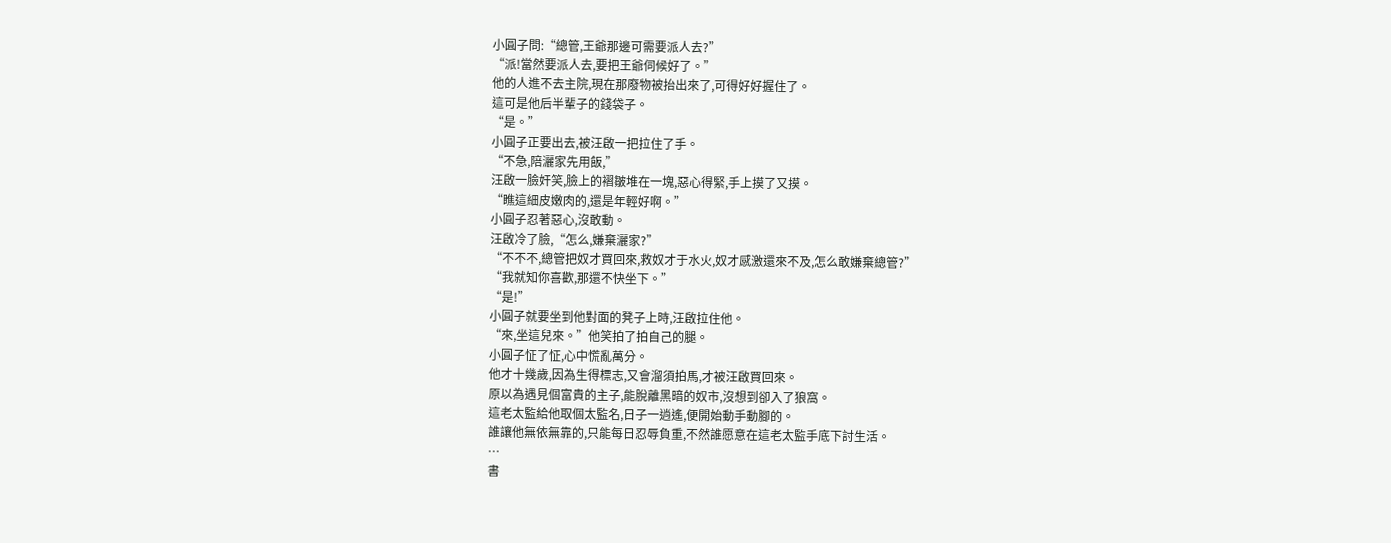小圓子問:“總管,王爺那邊可需要派人去?”
“派!當然要派人去,要把王爺伺候好了。”
他的人進不去主院,現在那廢物被抬出來了,可得好好握住了。
這可是他后半輩子的錢袋子。
“是。”
小圓子正要出去,被汪啟一把拉住了手。
“不急,陪灑家先用飯,”
汪啟一臉奸笑,臉上的褶皺堆在一塊,惡心得緊,手上摸了又摸。
“瞧這細皮嫩肉的,還是年輕好啊。”
小圓子忍著惡心,沒敢動。
汪啟冷了臉,“怎么,嫌棄灑家?”
“不不不,總管把奴才買回來,救奴才于水火,奴才感激還來不及,怎么敢嫌棄總管?”
“我就知你喜歡,那還不快坐下。”
“是!”
小圓子就要坐到他對面的凳子上時,汪啟拉住他。
“來,坐這兒來。”他笑拍了拍自己的腿。
小圓子怔了怔,心中慌亂萬分。
他才十幾歲,因為生得標志,又會溜須拍馬,才被汪啟買回來。
原以為遇見個富貴的主子,能脫離黑暗的奴市,沒想到卻入了狼窩。
這老太監給他取個太監名,日子一逍遙,便開始動手動腳的。
誰讓他無依無靠的,只能每日忍辱負重,不然誰愿意在這老太監手底下討生活。
…
書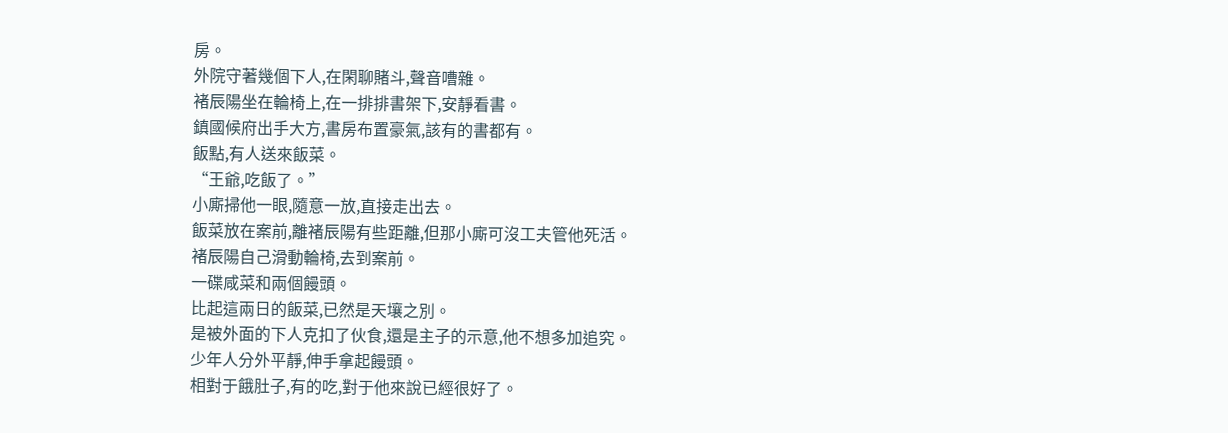房。
外院守著幾個下人,在閑聊賭斗,聲音嘈雜。
褚辰陽坐在輪椅上,在一排排書架下,安靜看書。
鎮國候府出手大方,書房布置豪氣,該有的書都有。
飯點,有人送來飯菜。
“王爺,吃飯了。”
小廝掃他一眼,隨意一放,直接走出去。
飯菜放在案前,離褚辰陽有些距離,但那小廝可沒工夫管他死活。
褚辰陽自己滑動輪椅,去到案前。
一碟咸菜和兩個饅頭。
比起這兩日的飯菜,已然是天壤之別。
是被外面的下人克扣了伙食,還是主子的示意,他不想多加追究。
少年人分外平靜,伸手拿起饅頭。
相對于餓肚子,有的吃,對于他來說已經很好了。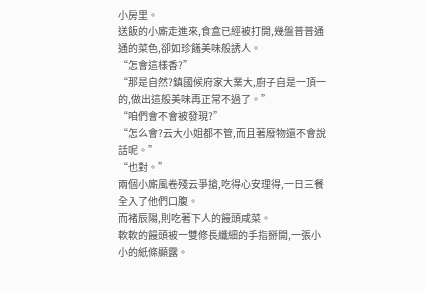小房里。
送飯的小廝走進來,食盒已經被打開,幾盤普普通通的菜色,卻如珍饈美味般誘人。
“怎會這樣香?”
“那是自然?鎮國候府家大業大,廚子自是一頂一的,做出這般美味再正常不過了。”
“咱們會不會被發現?”
“怎么會?云大小姐都不管,而且著廢物還不會說話呢。”
“也對。”
兩個小廝風卷殘云爭搶,吃得心安理得,一日三餐全入了他們口腹。
而褚辰陽,則吃著下人的饅頭咸菜。
軟軟的饅頭被一雙修長纖細的手指掰開,一張小小的紙條顯露。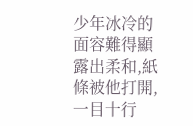少年冰冷的面容難得顯露出柔和,紙條被他打開,一目十行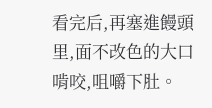看完后,再塞進饅頭里,面不改色的大口啃咬,咀嚼下肚。